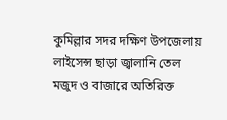কুমিল্লার সদর দক্ষিণ উপজেলায় লাইসেন্স ছাড়া জ্বালানি তেল মজুদ ও বাজারে অতিরিক্ত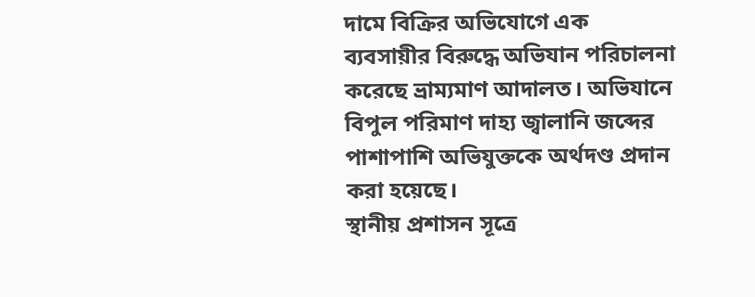দামে বিক্রির অভিযোগে এক ব্যবসায়ীর বিরুদ্ধে অভিযান পরিচালনা করেছে ভ্রাম্যমাণ আদালত। অভিযানে বিপুল পরিমাণ দাহ্য জ্বালানি জব্দের পাশাপাশি অভিযুক্তকে অর্থদণ্ড প্রদান করা হয়েছে।
স্থানীয় প্রশাসন সূত্রে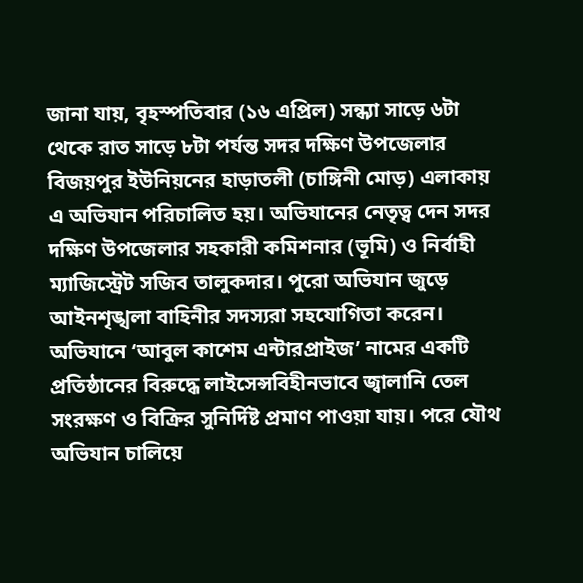জানা যায়, বৃহস্পতিবার (১৬ এপ্রিল) সন্ধ্যা সাড়ে ৬টা থেকে রাত সাড়ে ৮টা পর্যন্ত সদর দক্ষিণ উপজেলার বিজয়পুর ইউনিয়নের হাড়াতলী (চাঙ্গিনী মোড়) এলাকায় এ অভিযান পরিচালিত হয়। অভিযানের নেতৃত্ব দেন সদর দক্ষিণ উপজেলার সহকারী কমিশনার (ভূমি) ও নির্বাহী ম্যাজিস্ট্রেট সজিব তালুকদার। পুরো অভিযান জুড়ে আইনশৃঙ্খলা বাহিনীর সদস্যরা সহযোগিতা করেন।
অভিযানে ‘আবুল কাশেম এন্টারপ্রাইজ’ নামের একটি প্রতিষ্ঠানের বিরুদ্ধে লাইসেন্সবিহীনভাবে জ্বালানি তেল সংরক্ষণ ও বিক্রির সুনির্দিষ্ট প্রমাণ পাওয়া যায়। পরে যৌথ অভিযান চালিয়ে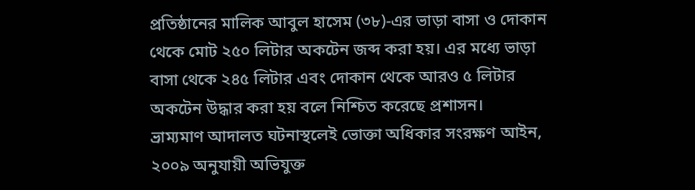প্রতিষ্ঠানের মালিক আবুল হাসেম (৩৮)-এর ভাড়া বাসা ও দোকান থেকে মোট ২৫০ লিটার অকটেন জব্দ করা হয়। এর মধ্যে ভাড়া বাসা থেকে ২৪৫ লিটার এবং দোকান থেকে আরও ৫ লিটার অকটেন উদ্ধার করা হয় বলে নিশ্চিত করেছে প্রশাসন।
ভ্রাম্যমাণ আদালত ঘটনাস্থলেই ভোক্তা অধিকার সংরক্ষণ আইন, ২০০৯ অনুযায়ী অভিযুক্ত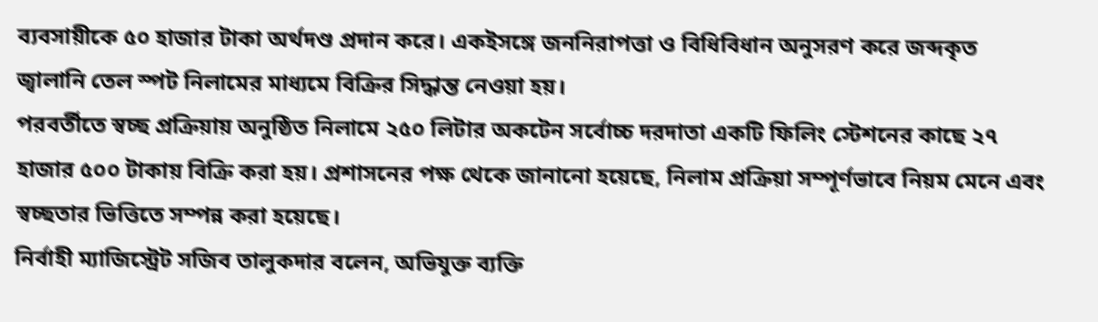ব্যবসায়ীকে ৫০ হাজার টাকা অর্থদণ্ড প্রদান করে। একইসঙ্গে জননিরাপত্তা ও বিধিবিধান অনুসরণ করে জব্দকৃত জ্বালানি তেল স্পট নিলামের মাধ্যমে বিক্রির সিদ্ধান্ত নেওয়া হয়।
পরবর্তীতে স্বচ্ছ প্রক্রিয়ায় অনুষ্ঠিত নিলামে ২৫০ লিটার অকটেন সর্বোচ্চ দরদাতা একটি ফিলিং স্টেশনের কাছে ২৭ হাজার ৫০০ টাকায় বিক্রি করা হয়। প্রশাসনের পক্ষ থেকে জানানো হয়েছে, নিলাম প্রক্রিয়া সম্পূর্ণভাবে নিয়ম মেনে এবং স্বচ্ছতার ভিত্তিতে সম্পন্ন করা হয়েছে।
নির্বাহী ম্যাজিস্ট্রেট সজিব তালুকদার বলেন, অভিযুক্ত ব্যক্তি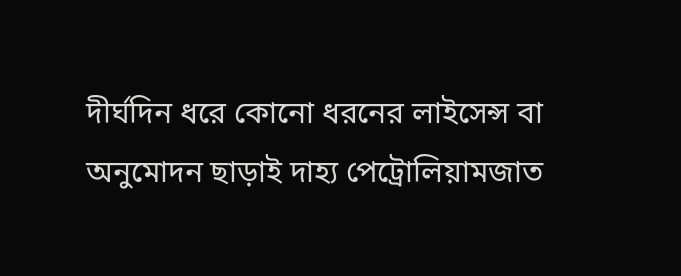দীর্ঘদিন ধরে কোনো ধরনের লাইসেন্স বা অনুমোদন ছাড়াই দাহ্য পেট্রোলিয়ামজাত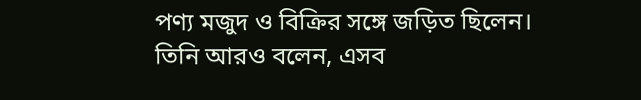পণ্য মজুদ ও বিক্রির সঙ্গে জড়িত ছিলেন। তিনি আরও বলেন, এসব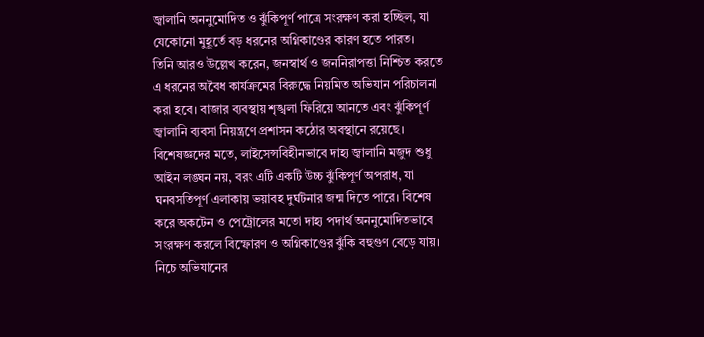জ্বালানি অননুমোদিত ও ঝুঁকিপূর্ণ পাত্রে সংরক্ষণ করা হচ্ছিল, যা যেকোনো মুহূর্তে বড় ধরনের অগ্নিকাণ্ডের কারণ হতে পারত।
তিনি আরও উল্লেখ করেন, জনস্বার্থ ও জননিরাপত্তা নিশ্চিত করতে এ ধরনের অবৈধ কার্যক্রমের বিরুদ্ধে নিয়মিত অভিযান পরিচালনা করা হবে। বাজার ব্যবস্থায় শৃঙ্খলা ফিরিয়ে আনতে এবং ঝুঁকিপূর্ণ জ্বালানি ব্যবসা নিয়ন্ত্রণে প্রশাসন কঠোর অবস্থানে রয়েছে।
বিশেষজ্ঞদের মতে, লাইসেন্সবিহীনভাবে দাহ্য জ্বালানি মজুদ শুধু আইন লঙ্ঘন নয়, বরং এটি একটি উচ্চ ঝুঁকিপূর্ণ অপরাধ, যা ঘনবসতিপূর্ণ এলাকায় ভয়াবহ দুর্ঘটনার জন্ম দিতে পারে। বিশেষ করে অকটেন ও পেট্রোলের মতো দাহ্য পদার্থ অননুমোদিতভাবে সংরক্ষণ করলে বিস্ফোরণ ও অগ্নিকাণ্ডের ঝুঁকি বহুগুণ বেড়ে যায়।
নিচে অভিযানের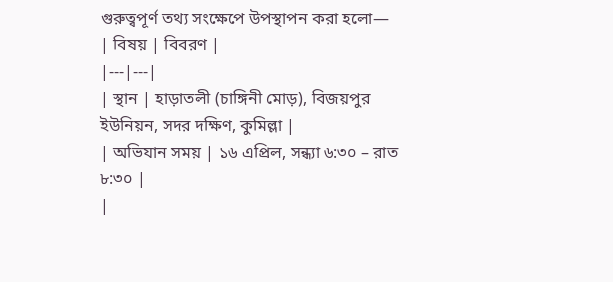গুরুত্বপূর্ণ তথ্য সংক্ষেপে উপস্থাপন করা হলো—
| বিষয় | বিবরণ |
|---|---|
| স্থান | হাড়াতলী (চাঙ্গিনী মোড়), বিজয়পুর ইউনিয়ন, সদর দক্ষিণ, কুমিল্লা |
| অভিযান সময় | ১৬ এপ্রিল, সন্ধ্যা ৬:৩০ – রাত ৮:৩০ |
|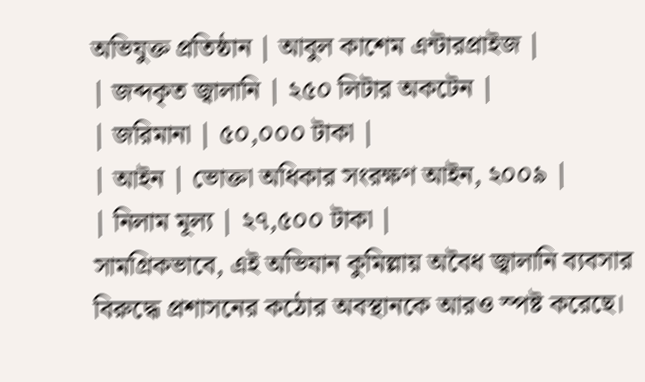অভিযুক্ত প্রতিষ্ঠান | আবুল কাশেম এন্টারপ্রাইজ |
| জব্দকৃত জ্বালানি | ২৫০ লিটার অকটেন |
| জরিমানা | ৫০,০০০ টাকা |
| আইন | ভোক্তা অধিকার সংরক্ষণ আইন, ২০০৯ |
| নিলাম মূল্য | ২৭,৫০০ টাকা |
সামগ্রিকভাবে, এই অভিযান কুমিল্লায় অবৈধ জ্বালানি ব্যবসার বিরুদ্ধে প্রশাসনের কঠোর অবস্থানকে আরও স্পষ্ট করেছে।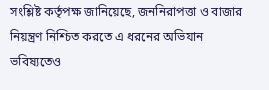সংশ্লিষ্ট কর্তৃপক্ষ জানিয়েছে, জননিরাপত্তা ও বাজার নিয়ন্ত্রণ নিশ্চিত করতে এ ধরনের অভিযান ভবিষ্যতেও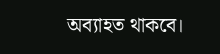অব্যাহত থাকবে।